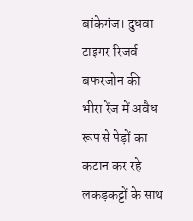बांकेगंज। दुधवा टाइगर रिजर्व बफरजोन की भीरा रेंज में अवैध रूप से पेड़ों का कटान कर रहे लकड़कट्टों के साथ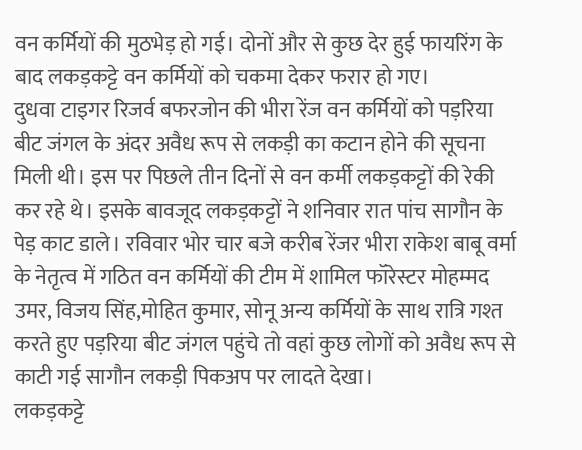वन कर्मियों की मुठभेड़ हो गई। दोनों और से कुछ देर हुई फायरिंग के बाद लकड़कट्टे वन कर्मियों को चकमा देकर फरार हो गए।
दुधवा टाइगर रिजर्व बफरजोन की भीरा रेंज वन कर्मियों को पड़रिया बीट जंगल के अंदर अवैध रूप से लकड़ी का कटान होने की सूचना मिली थी। इस पर पिछले तीन दिनों से वन कर्मी लकड़कट्टों की रेकी कर रहे थे। इसके बावजूद लकड़कट्टों ने शनिवार रात पांच सागौन के पेड़ काट डाले। रविवार भोर चार बजे करीब रेंजर भीरा राकेश बाबू वर्मा के नेतृत्व में गठित वन कर्मियों की टीम में शामिल फॉरेस्टर मोहम्मद उमर, विजय सिंह,मोहित कुमार, सोनू अन्य कर्मियों के साथ रात्रि गश्त करते हुए पड़रिया बीट जंगल पहुंचे तो वहां कुछ लोगों को अवैध रूप से काटी गई सागौन लकड़ी पिकअप पर लादते देखा।
लकड़कट्टे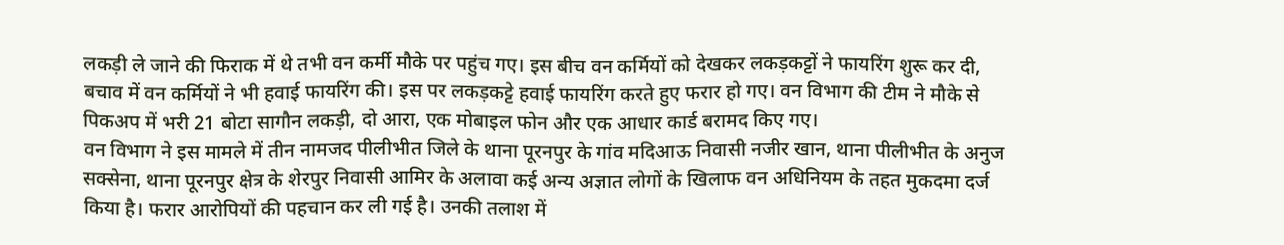लकड़ी ले जाने की फिराक में थे तभी वन कर्मी मौके पर पहुंच गए। इस बीच वन कर्मियों को देखकर लकड़कट्टों ने फायरिंग शुरू कर दी, बचाव में वन कर्मियों ने भी हवाई फायरिंग की। इस पर लकड़कट्टे हवाई फायरिंग करते हुए फरार हो गए। वन विभाग की टीम ने मौके से पिकअप में भरी 21 बोटा सागौन लकड़ी, दो आरा, एक मोबाइल फोन और एक आधार कार्ड बरामद किए गए।
वन विभाग ने इस मामले में तीन नामजद पीलीभीत जिले के थाना पूरनपुर के गांव मदिआऊ निवासी नजीर खान, थाना पीलीभीत के अनुज सक्सेना, थाना पूरनपुर क्षेत्र के शेरपुर निवासी आमिर के अलावा कई अन्य अज्ञात लोगों के खिलाफ वन अधिनियम के तहत मुकदमा दर्ज किया है। फरार आरोपियों की पहचान कर ली गई है। उनकी तलाश में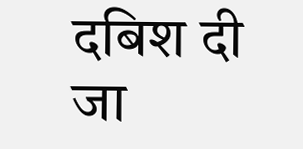दबिश दी जा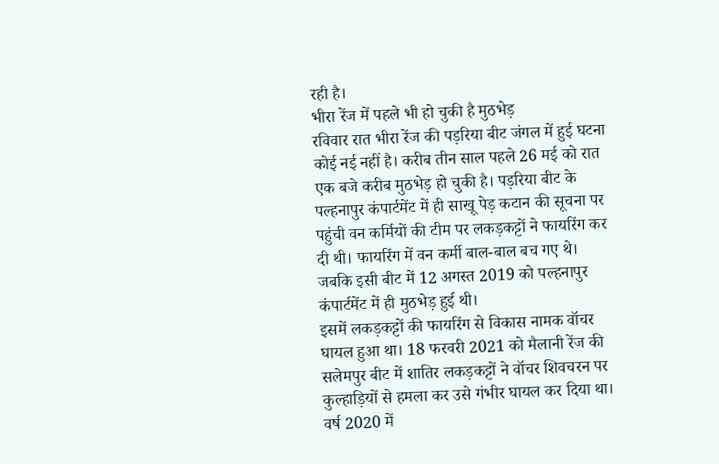रही है।
भीरा रेंज में पहले भी हो चुकी है मुठभेड़
रविवार रात भीरा रेंज की पड़रिया बीट जंगल में हुई घटना कोई नई नहीं है। करीब तीन साल पहले 26 मई को रात एक बजे करीब मुठभेड़ हो चुकी है। पड़रिया बीट के पल्हनापुर कंपार्टमेंट में ही साखू पेड़ कटान की सूचना पर पहुंची वन कर्मियों की टीम पर लकड़कट्टों ने फायरिंग कर दी थी। फायरिंग में वन कर्मी बाल-बाल बच गए थे। जबकि इसी बीट में 12 अगस्त 2019 को पल्हनापुर कंपार्टमेंट में ही मुठभेड़ हुई थी।
इसमें लकड़कट्टों की फायरिंग से विकास नामक वॉचर घायल हुआ था। 18 फरवरी 2021 को मैलानी रेंज की सलेमपुर बीट में शातिर लकड़कट्टों ने वॉचर शिवचरन पर कुल्हाड़ियों से हमला कर उसे गंभीर घायल कर दिया था। वर्ष 2020 में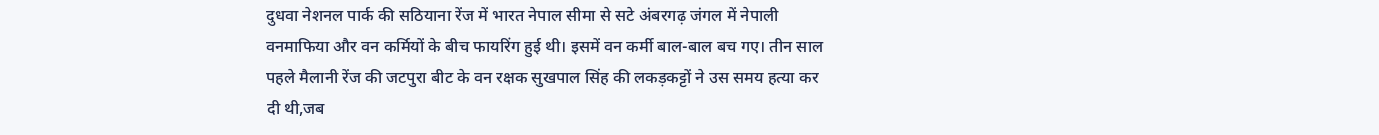दुधवा नेशनल पार्क की सठियाना रेंज में भारत नेपाल सीमा से सटे अंबरगढ़ जंगल में नेपाली वनमाफिया और वन कर्मियों के बीच फायरिंग हुई थी। इसमें वन कर्मी बाल-बाल बच गए। तीन साल पहले मैलानी रेंज की जटपुरा बीट के वन रक्षक सुखपाल सिंह की लकड़कट्टों ने उस समय हत्या कर दी थी,जब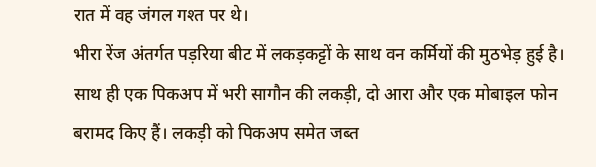रात में वह जंगल गश्त पर थे।
भीरा रेंज अंतर्गत पड़रिया बीट में लकड़कट्टों के साथ वन कर्मियों की मुठभेड़ हुई है। साथ ही एक पिकअप में भरी सागौन की लकड़ी, दो आरा और एक मोबाइल फोन बरामद किए हैं। लकड़ी को पिकअप समेत जब्त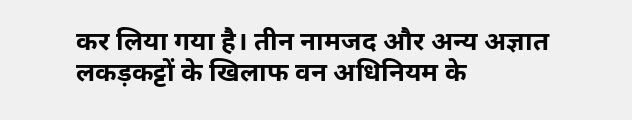कर लिया गया है। तीन नामजद और अन्य अज्ञात लकड़कट्टों के खिलाफ वन अधिनियम के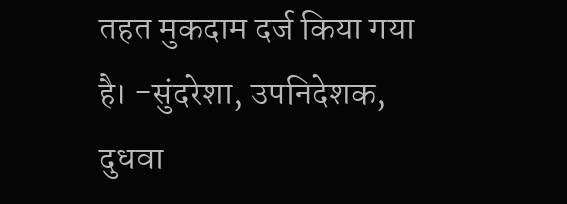तहत मुकदाम दर्ज किया गया है। -सुंदरेशा, उपनिदेशक, दुधवा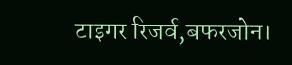टाइगर रिजर्व,बफरजोन।